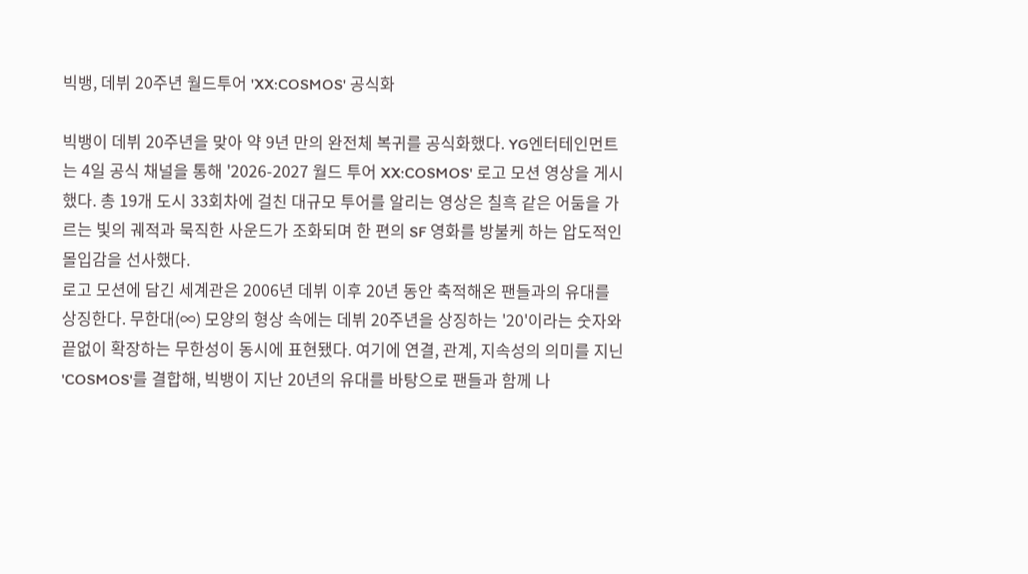빅뱅, 데뷔 20주년 월드투어 'XX:COSMOS' 공식화

빅뱅이 데뷔 20주년을 맞아 약 9년 만의 완전체 복귀를 공식화했다. YG엔터테인먼트는 4일 공식 채널을 통해 '2026-2027 월드 투어 XX:COSMOS' 로고 모션 영상을 게시했다. 총 19개 도시 33회차에 걸친 대규모 투어를 알리는 영상은 칠흑 같은 어둠을 가르는 빛의 궤적과 묵직한 사운드가 조화되며 한 편의 SF 영화를 방불케 하는 압도적인 몰입감을 선사했다.
로고 모션에 담긴 세계관은 2006년 데뷔 이후 20년 동안 축적해온 팬들과의 유대를 상징한다. 무한대(∞) 모양의 형상 속에는 데뷔 20주년을 상징하는 '20'이라는 숫자와 끝없이 확장하는 무한성이 동시에 표현됐다. 여기에 연결, 관계, 지속성의 의미를 지닌 'COSMOS'를 결합해, 빅뱅이 지난 20년의 유대를 바탕으로 팬들과 함께 나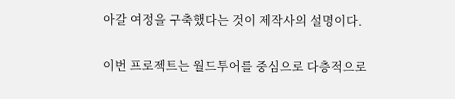아갈 여정을 구축했다는 것이 제작사의 설명이다.

이번 프로젝트는 월드투어를 중심으로 다층적으로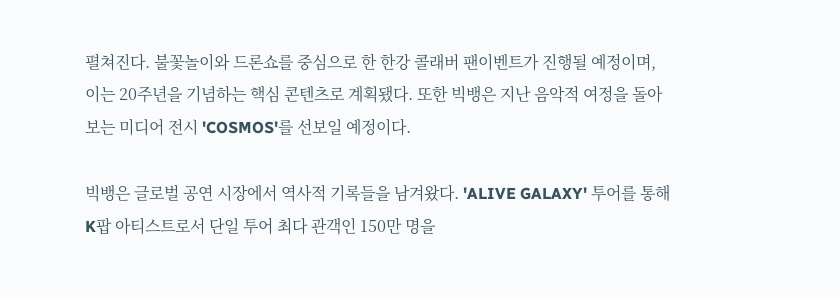펼쳐진다. 불꽃놀이와 드론쇼를 중심으로 한 한강 콜래버 팬이벤트가 진행될 예정이며, 이는 20주년을 기념하는 핵심 콘텐츠로 계획됐다. 또한 빅뱅은 지난 음악적 여정을 돌아보는 미디어 전시 'COSMOS'를 선보일 예정이다.

빅뱅은 글로벌 공연 시장에서 역사적 기록들을 남겨왔다. 'ALIVE GALAXY' 투어를 통해 K팝 아티스트로서 단일 투어 최다 관객인 150만 명을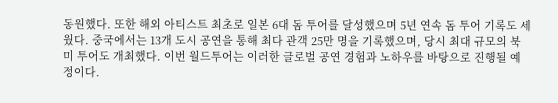동원했다. 또한 해외 아티스트 최초로 일본 6대 돔 투어를 달성했으며 5년 연속 돔 투어 기록도 세웠다. 중국에서는 13개 도시 공연을 통해 최다 관객 25만 명을 기록했으며, 당시 최대 규모의 북미 투어도 개최했다. 이번 월드투어는 이러한 글로벌 공연 경험과 노하우를 바탕으로 진행될 예정이다.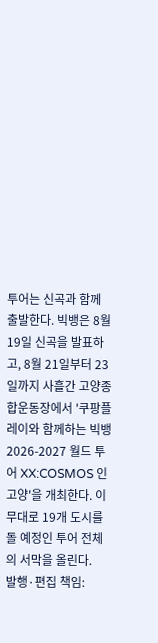투어는 신곡과 함께 출발한다. 빅뱅은 8월 19일 신곡을 발표하고, 8월 21일부터 23일까지 사흘간 고양종합운동장에서 '쿠팡플레이와 함께하는 빅뱅 2026-2027 월드 투어 XX:COSMOS 인 고양'을 개최한다. 이 무대로 19개 도시를 돌 예정인 투어 전체의 서막을 올린다.
발행·편집 책임: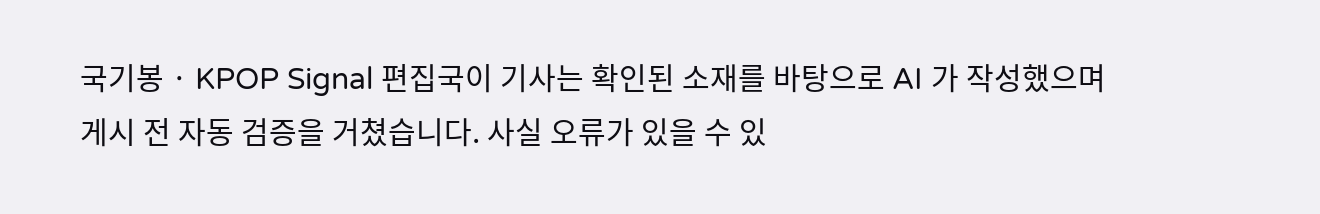국기봉 · KPOP Signal 편집국이 기사는 확인된 소재를 바탕으로 AI 가 작성했으며 게시 전 자동 검증을 거쳤습니다. 사실 오류가 있을 수 있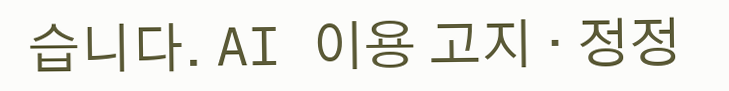습니다. AI 이용 고지 · 정정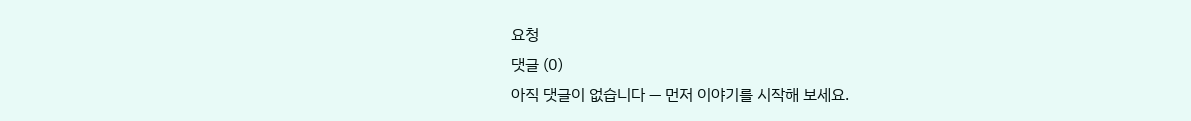요청
댓글 (0)
아직 댓글이 없습니다 — 먼저 이야기를 시작해 보세요.